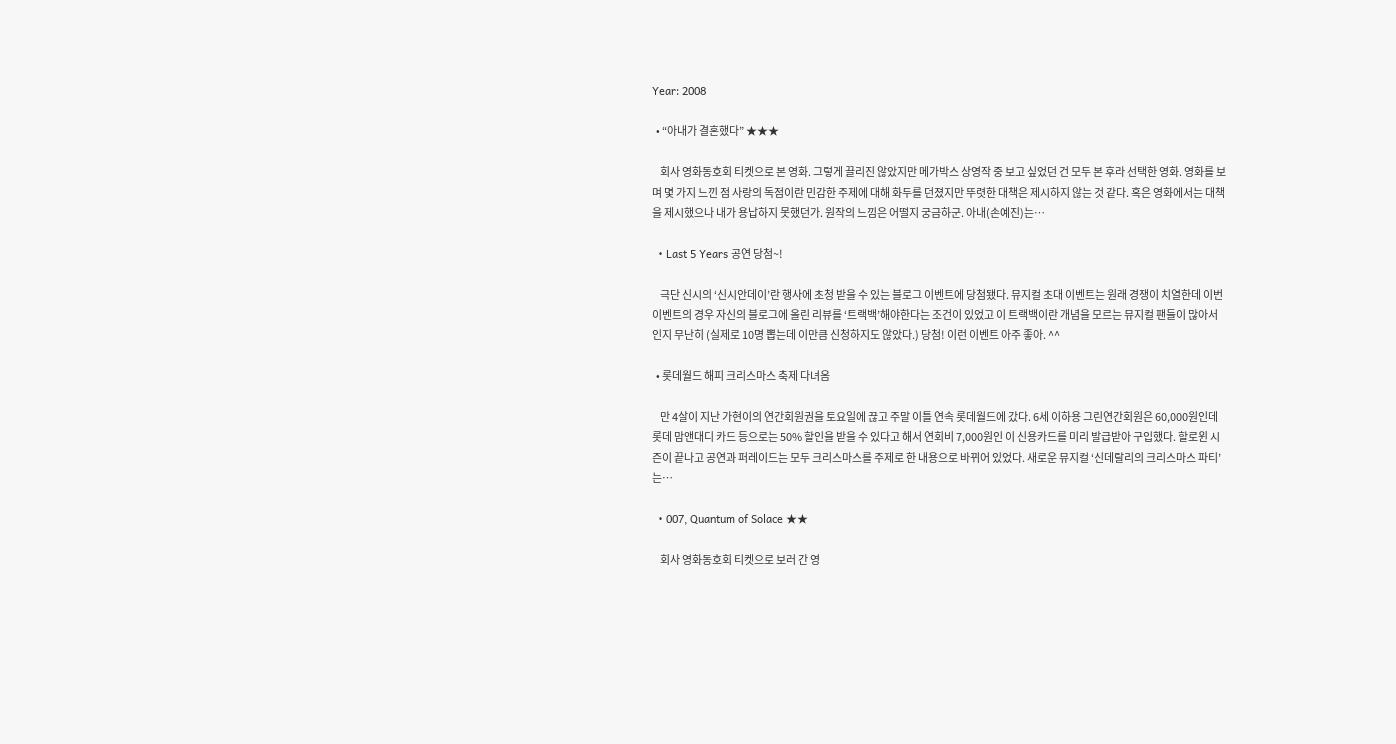Year: 2008

  • “아내가 결혼했다” ★★★

    회사 영화동호회 티켓으로 본 영화. 그렇게 끌리진 않았지만 메가박스 상영작 중 보고 싶었던 건 모두 본 후라 선택한 영화. 영화를 보며 몇 가지 느낀 점 사랑의 독점이란 민감한 주제에 대해 화두를 던졌지만 뚜렷한 대책은 제시하지 않는 것 같다. 혹은 영화에서는 대책을 제시했으나 내가 용납하지 못했던가. 원작의 느낌은 어떨지 궁금하군. 아내(손예진)는…

  • Last 5 Years 공연 당첨~!

    극단 신시의 ‘신시안데이’란 행사에 초청 받을 수 있는 블로그 이벤트에 당첨됐다. 뮤지컬 초대 이벤트는 원래 경쟁이 치열한데 이번 이벤트의 경우 자신의 블로그에 올린 리뷰를 ‘트랙백’해야한다는 조건이 있었고 이 트랙백이란 개념을 모르는 뮤지컬 팬들이 많아서인지 무난히 (실제로 10명 뽑는데 이만큼 신청하지도 않았다.) 당첨! 이런 이벤트 아주 좋아. ^^

  • 롯데월드 해피 크리스마스 축제 다녀옴

    만 4살이 지난 가현이의 연간회원권을 토요일에 끊고 주말 이틀 연속 롯데월드에 갔다. 6세 이하용 그린연간회원은 60,000원인데 롯데 맘앤대디 카드 등으로는 50% 할인을 받을 수 있다고 해서 연회비 7,000원인 이 신용카드를 미리 발급받아 구입했다. 할로윈 시즌이 끝나고 공연과 퍼레이드는 모두 크리스마스를 주제로 한 내용으로 바뀌어 있었다. 새로운 뮤지컬 ‘신데랄리의 크리스마스 파티’는…

  • 007, Quantum of Solace ★★

    회사 영화동호회 티켓으로 보러 간 영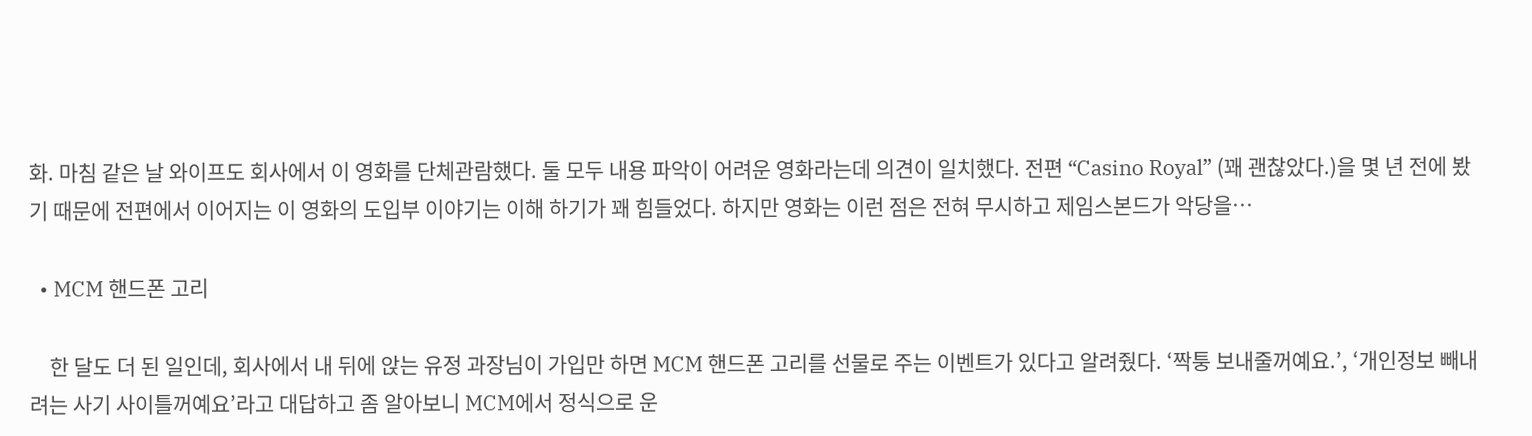화. 마침 같은 날 와이프도 회사에서 이 영화를 단체관람했다. 둘 모두 내용 파악이 어려운 영화라는데 의견이 일치했다. 전편 “Casino Royal” (꽤 괜찮았다.)을 몇 년 전에 봤기 때문에 전편에서 이어지는 이 영화의 도입부 이야기는 이해 하기가 꽤 힘들었다. 하지만 영화는 이런 점은 전혀 무시하고 제임스본드가 악당을…

  • MCM 핸드폰 고리

    한 달도 더 된 일인데, 회사에서 내 뒤에 앉는 유정 과장님이 가입만 하면 MCM 핸드폰 고리를 선물로 주는 이벤트가 있다고 알려줬다. ‘짝퉁 보내줄꺼예요.’, ‘개인정보 빼내려는 사기 사이틀꺼예요’라고 대답하고 좀 알아보니 MCM에서 정식으로 운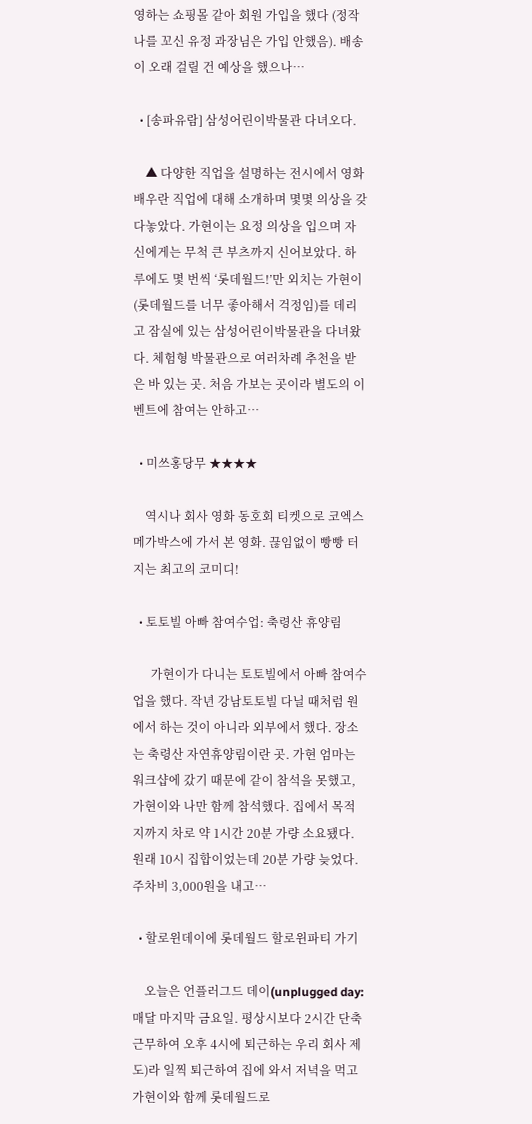영하는 쇼핑몰 같아 회원 가입을 했다 (정작 나를 꼬신 유정 과장님은 가입 안했음). 배송이 오래 걸릴 건 예상을 했으나…

  • [송파유람] 삼성어린이박물관 다녀오다.

    ▲ 다양한 직업을 설명하는 전시에서 영화배우란 직업에 대해 소개하며 몇몇 의상을 갖다놓았다. 가현이는 요정 의상을 입으며 자신에게는 무척 큰 부츠까지 신어보았다. 하루에도 몇 번씩 ‘롯데월드!’만 외치는 가현이(롯데월드를 너무 좋아해서 걱정임)를 데리고 잠실에 있는 삼성어린이박물관을 다녀왔다. 체험형 박물관으로 여러차례 추천을 받은 바 있는 곳. 처음 가보는 곳이라 별도의 이벤트에 참여는 안하고…

  • 미쓰홍당무 ★★★★

    역시나 회사 영화 동호회 티켓으로 코엑스 메가박스에 가서 본 영화. 끊임없이 빵빵 터지는 최고의 코미디!

  • 토토빌 아빠 참여수업: 축령산 휴양림

      가현이가 다니는 토토빌에서 아빠 참여수업을 했다. 작년 강남토토빌 다닐 때처럼 원에서 하는 것이 아니라 외부에서 했다. 장소는 축령산 자연휴양림이란 곳. 가현 엄마는 워크샵에 갔기 때문에 같이 참석을 못했고, 가현이와 나만 함께 참석했다. 집에서 목적지까지 차로 약 1시간 20분 가량 소요됐다. 원래 10시 집합이었는데 20분 가량 늦었다. 주차비 3,000원을 내고…

  • 할로윈데이에 롯데월드 할로윈파티 가기

    오늘은 언플러그드 데이(unplugged day: 매달 마지막 금요일. 평상시보다 2시간 단축 근무하여 오후 4시에 퇴근하는 우리 회사 제도)라 일찍 퇴근하여 집에 와서 저녁을 먹고 가현이와 함께 롯데월드로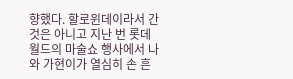향했다. 할로윈데이라서 간 것은 아니고 지난 번 롯데월드의 마술쇼 행사에서 나와 가현이가 열심히 손 흔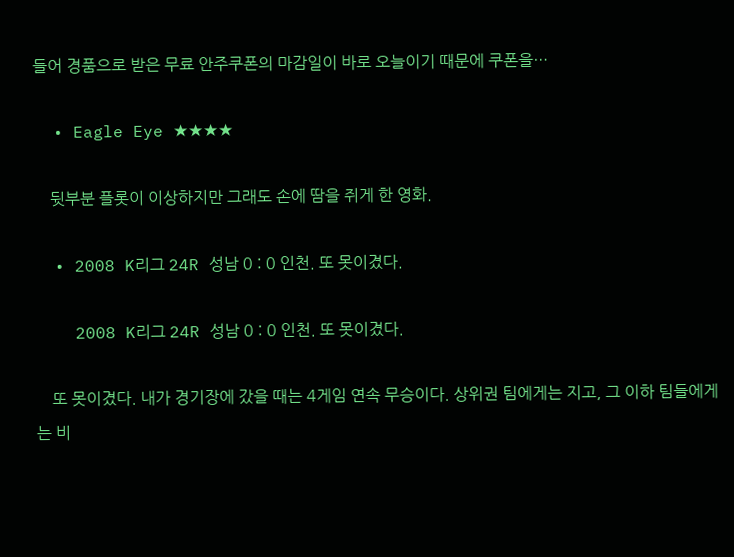들어 경품으로 받은 무료 안주쿠폰의 마감일이 바로 오늘이기 때문에 쿠폰을…

  • Eagle Eye ★★★★

    뒷부분 플롯이 이상하지만 그래도 손에 땀을 쥐게 한 영화.

  • 2008 K리그 24R 성남 0 : 0 인천. 또 못이겼다.

    2008 K리그 24R 성남 0 : 0 인천. 또 못이겼다.

    또 못이겼다. 내가 경기장에 갔을 때는 4게임 연속 무승이다. 상위권 팀에게는 지고, 그 이하 팀들에게는 비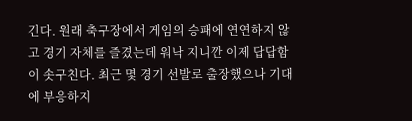긴다. 원래 축구장에서 게임의 승패에 연연하지 않고 경기 자체를 즐겼는데 워낙 지니깐 이제 답답함이 솟구친다. 최근 몇 경기 선발로 출장했으나 기대에 부응하지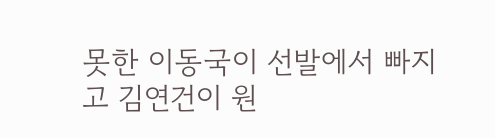못한 이동국이 선발에서 빠지고 김연건이 원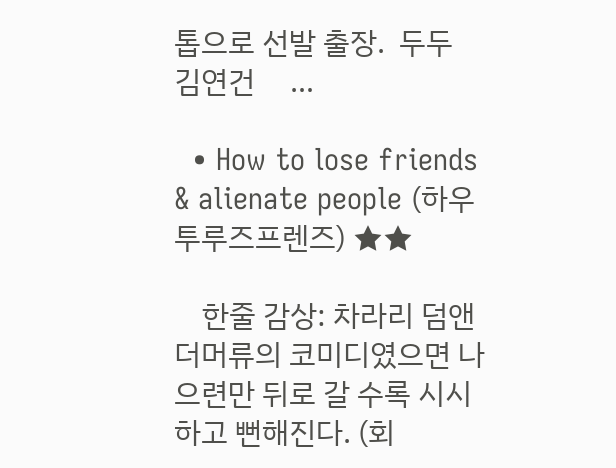톱으로 선발 출장.  두두     김연건     …

  • How to lose friends & alienate people (하우투루즈프렌즈) ★★

    한줄 감상: 차라리 덤앤더머류의 코미디였으면 나으련만 뒤로 갈 수록 시시하고 뻔해진다. (회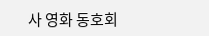사 영화 동호회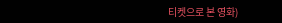티켓으로 본 영화)